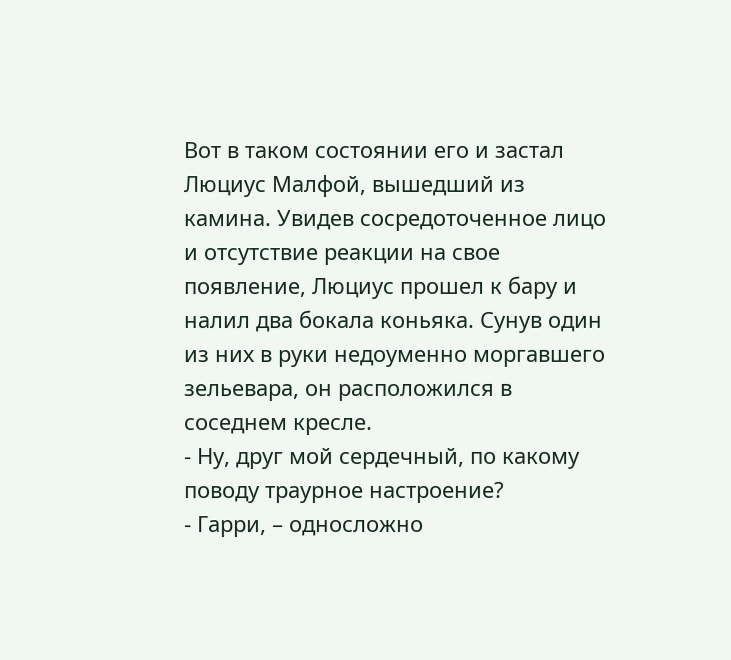Вот в таком состоянии его и застал Люциус Малфой, вышедший из камина. Увидев сосредоточенное лицо и отсутствие реакции на свое появление, Люциус прошел к бару и налил два бокала коньяка. Сунув один из них в руки недоуменно моргавшего зельевара, он расположился в соседнем кресле.
- Ну, друг мой сердечный, по какому поводу траурное настроение?
- Гарри, – односложно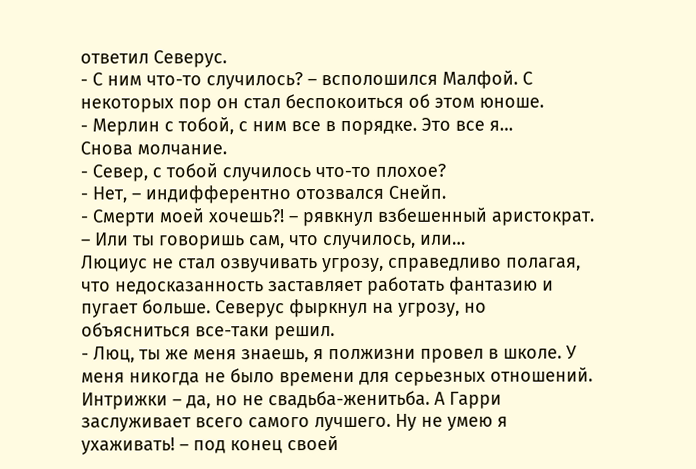ответил Северус.
- С ним что-то случилось? – всполошился Малфой. С некоторых пор он стал беспокоиться об этом юноше.
- Мерлин с тобой, с ним все в порядке. Это все я…
Снова молчание.
- Север, с тобой случилось что-то плохое?
- Нет, – индифферентно отозвался Снейп.
- Смерти моей хочешь?! – рявкнул взбешенный аристократ. – Или ты говоришь сам, что случилось, или…
Люциус не стал озвучивать угрозу, справедливо полагая, что недосказанность заставляет работать фантазию и пугает больше. Северус фыркнул на угрозу, но объясниться все-таки решил.
- Люц, ты же меня знаешь, я полжизни провел в школе. У меня никогда не было времени для серьезных отношений. Интрижки – да, но не свадьба-женитьба. А Гарри заслуживает всего самого лучшего. Ну не умею я ухаживать! – под конец своей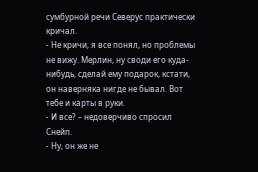сумбурной речи Северус практически кричал.
- Не кричи, я все понял, но проблемы не вижу. Мерлин, ну своди его куда-нибудь, сделай ему подарок, кстати, он наверняка нигде не бывал. Вот тебе и карты в руки.
- И все? – недоверчиво спросил Снейп.
- Ну, он же не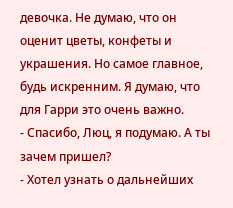девочка. Не думаю, что он оценит цветы, конфеты и украшения. Но самое главное, будь искренним. Я думаю, что для Гарри это очень важно.
- Спасибо, Люц, я подумаю. А ты зачем пришел?
- Хотел узнать о дальнейших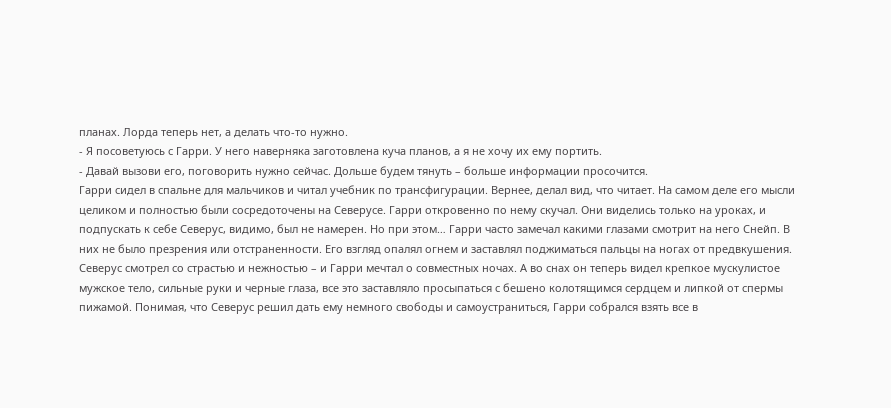планах. Лорда теперь нет, а делать что-то нужно.
- Я посоветуюсь с Гарри. У него наверняка заготовлена куча планов, а я не хочу их ему портить.
- Давай вызови его, поговорить нужно сейчас. Дольше будем тянуть – больше информации просочится.
Гарри сидел в спальне для мальчиков и читал учебник по трансфигурации. Вернее, делал вид, что читает. На самом деле его мысли целиком и полностью были сосредоточены на Северусе. Гарри откровенно по нему скучал. Они виделись только на уроках, и подпускать к себе Северус, видимо, был не намерен. Но при этом… Гарри часто замечал какими глазами смотрит на него Снейп. В них не было презрения или отстраненности. Его взгляд опалял огнем и заставлял поджиматься пальцы на ногах от предвкушения. Северус смотрел со страстью и нежностью – и Гарри мечтал о совместных ночах. А во снах он теперь видел крепкое мускулистое мужское тело, сильные руки и черные глаза, все это заставляло просыпаться с бешено колотящимся сердцем и липкой от спермы пижамой. Понимая, что Северус решил дать ему немного свободы и самоустраниться, Гарри собрался взять все в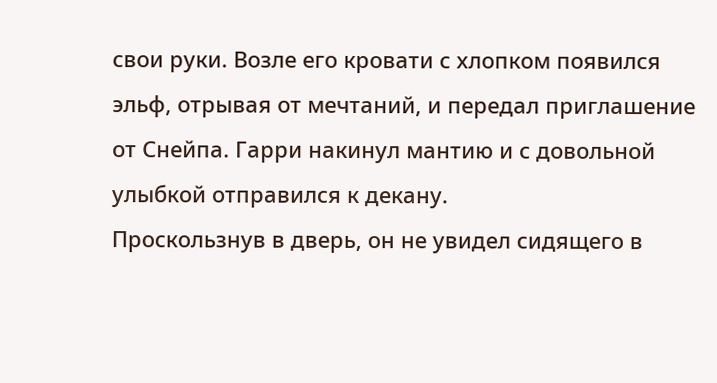свои руки. Возле его кровати с хлопком появился эльф, отрывая от мечтаний, и передал приглашение от Снейпа. Гарри накинул мантию и с довольной улыбкой отправился к декану.
Проскользнув в дверь, он не увидел сидящего в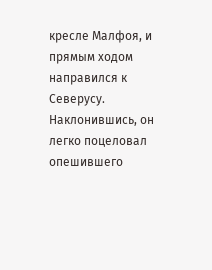кресле Малфоя, и прямым ходом направился к Северусу. Наклонившись, он легко поцеловал опешившего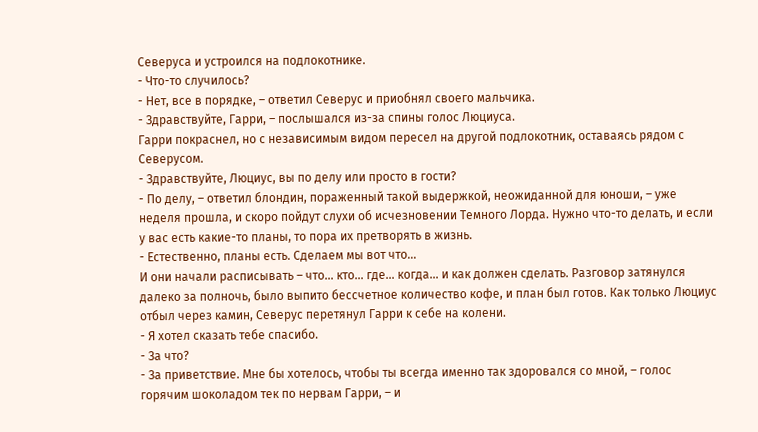Северуса и устроился на подлокотнике.
- Что-то случилось?
- Нет, все в порядке, – ответил Северус и приобнял своего мальчика.
- Здравствуйте, Гарри, – послышался из-за спины голос Люциуса.
Гарри покраснел, но с независимым видом пересел на другой подлокотник, оставаясь рядом с Северусом.
- Здравствуйте, Люциус, вы по делу или просто в гости?
- По делу, – ответил блондин, пораженный такой выдержкой, неожиданной для юноши, – уже неделя прошла, и скоро пойдут слухи об исчезновении Темного Лорда. Нужно что-то делать, и если у вас есть какие-то планы, то пора их претворять в жизнь.
- Естественно, планы есть. Сделаем мы вот что…
И они начали расписывать – что… кто… где… когда… и как должен сделать. Разговор затянулся далеко за полночь, было выпито бессчетное количество кофе, и план был готов. Как только Люциус отбыл через камин, Северус перетянул Гарри к себе на колени.
- Я хотел сказать тебе спасибо.
- За что?
- За приветствие. Мне бы хотелось, чтобы ты всегда именно так здоровался со мной, – голос горячим шоколадом тек по нервам Гарри, – и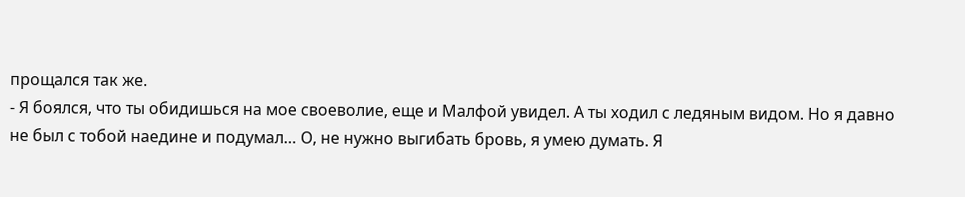прощался так же.
- Я боялся, что ты обидишься на мое своеволие, еще и Малфой увидел. А ты ходил с ледяным видом. Но я давно не был с тобой наедине и подумал… О, не нужно выгибать бровь, я умею думать. Я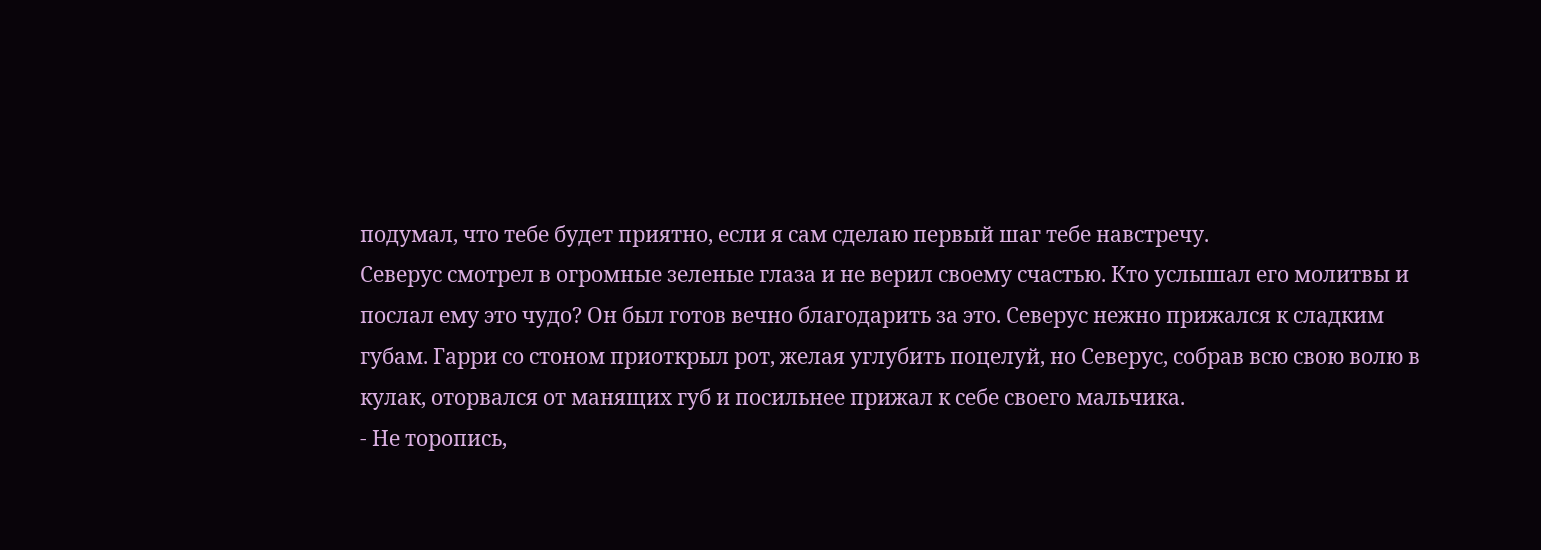подумал, что тебе будет приятно, если я сам сделаю первый шаг тебе навстречу.
Северус смотрел в огромные зеленые глаза и не верил своему счастью. Кто услышал его молитвы и послал ему это чудо? Он был готов вечно благодарить за это. Северус нежно прижался к сладким губам. Гарри со стоном приоткрыл рот, желая углубить поцелуй, но Северус, собрав всю свою волю в кулак, оторвался от манящих губ и посильнее прижал к себе своего мальчика.
- Не торопись,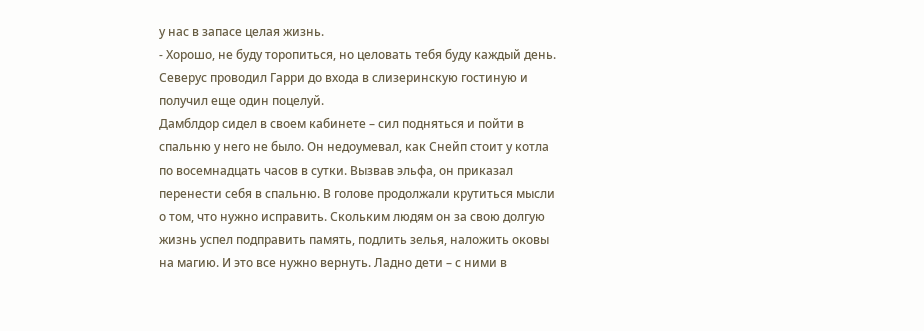у нас в запасе целая жизнь.
- Хорошо, не буду торопиться, но целовать тебя буду каждый день.
Северус проводил Гарри до входа в слизеринскую гостиную и получил еще один поцелуй.
Дамблдор сидел в своем кабинете – сил подняться и пойти в спальню у него не было. Он недоумевал, как Снейп стоит у котла по восемнадцать часов в сутки. Вызвав эльфа, он приказал перенести себя в спальню. В голове продолжали крутиться мысли о том, что нужно исправить. Скольким людям он за свою долгую жизнь успел подправить память, подлить зелья, наложить оковы на магию. И это все нужно вернуть. Ладно дети – с ними в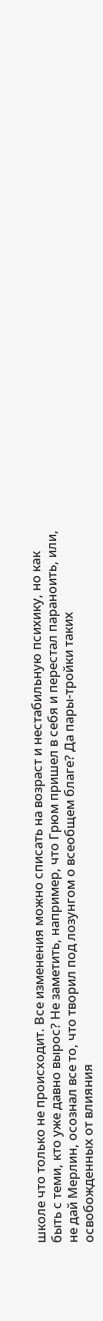школе что только не происходит. Все изменения можно списать на возраст и нестабильную психику, но как быть с теми, кто уже давно вырос? Не заметить, например, что Грюм пришел в себя и перестал параноить, или, не дай Мерлин, осознал все то, что творил под лозунгом о всеобщем благе? Да пары-тройки таких освобожденных от влияния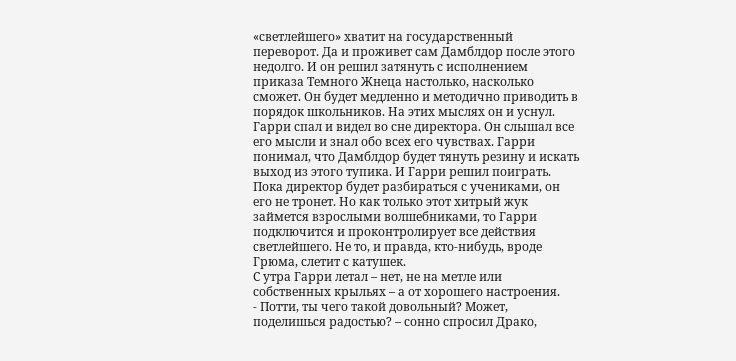«светлейшего» хватит на государственный переворот. Да и проживет сам Дамблдор после этого недолго. И он решил затянуть с исполнением приказа Темного Жнеца настолько, насколько сможет. Он будет медленно и методично приводить в порядок школьников. На этих мыслях он и уснул.
Гарри спал и видел во сне директора. Он слышал все его мысли и знал обо всех его чувствах. Гарри понимал, что Дамблдор будет тянуть резину и искать выход из этого тупика. И Гарри решил поиграть. Пока директор будет разбираться с учениками, он его не тронет. Но как только этот хитрый жук займется взрослыми волшебниками, то Гарри подключится и проконтролирует все действия светлейшего. Не то, и правда, кто-нибудь, вроде Грюма, слетит с катушек.
С утра Гарри летал – нет, не на метле или собственных крыльях – а от хорошего настроения.
- Потти, ты чего такой довольный? Может, поделишься радостью? – сонно спросил Драко,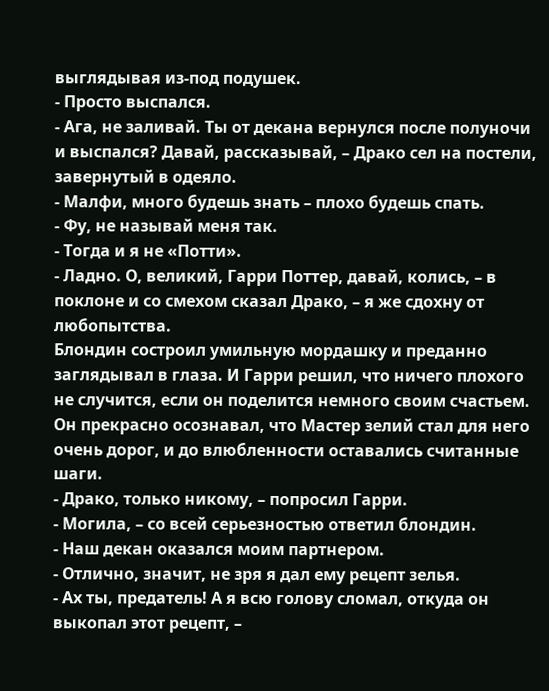выглядывая из-под подушек.
- Просто выспался.
- Ага, не заливай. Ты от декана вернулся после полуночи и выспался? Давай, рассказывай, – Драко сел на постели, завернутый в одеяло.
- Малфи, много будешь знать – плохо будешь спать.
- Фу, не называй меня так.
- Тогда и я не «Потти».
- Ладно. О, великий, Гарри Поттер, давай, колись, – в поклоне и со смехом сказал Драко, – я же сдохну от любопытства.
Блондин состроил умильную мордашку и преданно заглядывал в глаза. И Гарри решил, что ничего плохого не случится, если он поделится немного своим счастьем. Он прекрасно осознавал, что Мастер зелий стал для него очень дорог, и до влюбленности оставались считанные шаги.
- Драко, только никому, – попросил Гарри.
- Могила, – со всей серьезностью ответил блондин.
- Наш декан оказался моим партнером.
- Отлично, значит, не зря я дал ему рецепт зелья.
- Ах ты, предатель! А я всю голову сломал, откуда он выкопал этот рецепт, –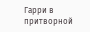Гарри в притворной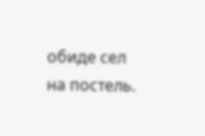обиде сел на постель.